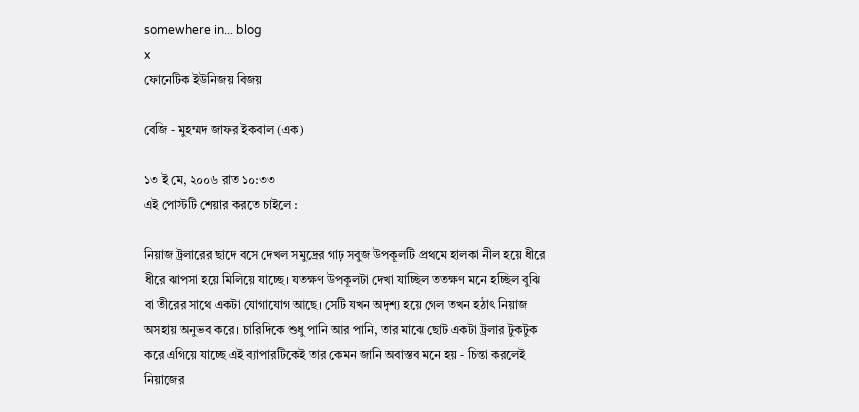somewhere in... blog
x
ফোনেটিক ইউনিজয় বিজয়

বেজি - মুহম্মদ জাফর ইকবাল (এক)

১৩ ই মে, ২০০৬ রাত ১০:৩৩
এই পোস্টটি শেয়ার করতে চাইলে :

নিয়াজ ট্রলারের ছাদে বসে দেখল সমুদ্রের গাঢ় সবুজ উপকূলটি প্রথমে হালকা নীল হয়ে ধীরে
ধীরে ঝাপসা হয়ে মিলিয়ে যাচ্ছে। যতক্ষণ উপকূলটা দেখা যাচ্ছিল ততক্ষণ মনে হচ্ছিল বুঝি
বা তীরের সাথে একটা যোগাযোগ আছে। সেটি যখন অদৃশ্য হয়ে গেল তখন হঠাৎ নিয়াজ
অসহায় অনুভব করে। চারিদিকে শুধু পানি আর পানি, তার মাঝে ছোট একটা ট্রলার টুকটুক
করে এগিয়ে যাচ্ছে এই ব্যাপারটিকেই তার কেমন জানি অবাস্তব মনে হয় - চিন্তা করলেই
নিয়াজের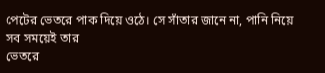পেটের ভেতরে পাক দিয়ে ওঠে। সে সাঁতার জানে না, পানি নিয়ে সব সময়েই তার
ভেতরে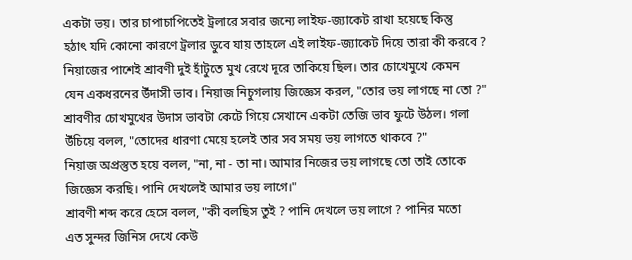একটা ভয়। তার চাপাচাপিতেই ট্রলারে সবার জন্যে লাইফ-জ্যাকেট রাখা হয়েছে কিন্তু
হঠাৎ যদি কোনো কারণে ট্রলার ডুবে যায় তাহলে এই লাইফ-জ্যাকেট দিয়ে তারা কী করবে ?
নিয়াজের পাশেই শ্রাবণী দুই হাঁটুতে মুখ রেখে দূরে তাকিয়ে ছিল। তার চোখেমুখে কেমন
যেন একধরনের উঁদাসী ভাব। নিয়াজ নিচুগলায় জিজ্ঞেস করল, "তোর ভয় লাগছে না তো ?"
শ্রাবণীর চোখমুখের উদাস ভাবটা কেটে গিয়ে সেখানে একটা তেজি ভাব ফুটে উঠল। গলা
উঁচিয়ে বলল, "তোদের ধারণা মেয়ে হলেই তার সব সময় ভয় লাগতে থাকবে ?"
নিয়াজ অপ্রস্তুত হয়ে বলল, "না, না - তা না। আমার নিজের ভয় লাগছে তো তাই তোকে
জিজ্ঞেস করছি। পানি দেখলেই আমার ভয় লাগে।"
শ্রাবণী শব্দ করে হেসে বলল, "কী বলছিস তুই ? পানি দেখলে ভয় লাগে ? পানির মতো
এত সুন্দর জিনিস দেখে কেউ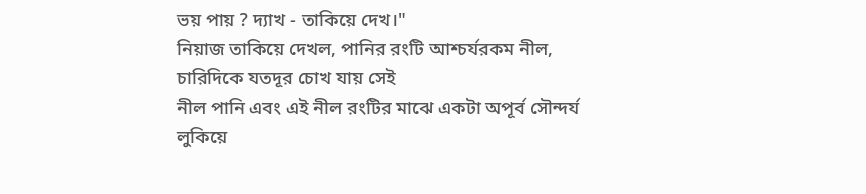ভয় পায় ? দ্যাখ - তাকিয়ে দেখ।"
নিয়াজ তাকিয়ে দেখল, পানির রংটি আশ্চর্যরকম নীল, চারিদিকে যতদূর চোখ যায় সেই
নীল পানি এবং এই নীল রংটির মাঝে একটা অপূর্ব সৌন্দর্য লুকিয়ে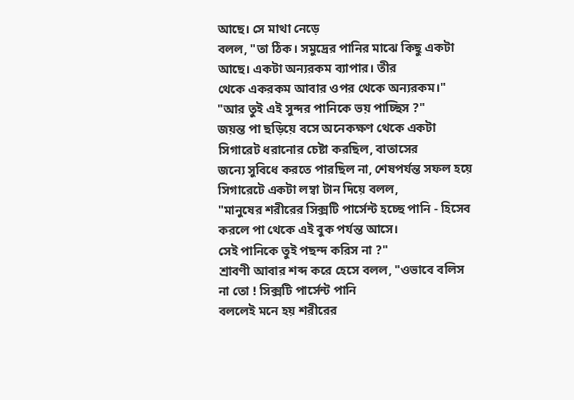আছে। সে মাথা নেড়ে
বলল, "তা ঠিক। সমুদ্রের পানির মাঝে কিছু একটা আছে। একটা অন্যরকম ব্যাপার। তীর
থেকে একরকম আবার ওপর থেকে অন্যরকম।"
"আর তুই এই সুন্দর পানিকে ভয় পাচ্ছিস ?"
জয়ন্ত পা ছড়িয়ে বসে অনেকক্ষণ থেকে একটা সিগারেট ধরানোর চেষ্টা করছিল, বাতাসের
জন্যে সুবিধে করতে পারছিল না, শেষপর্যন্ত সফল হয়ে সিগারেটে একটা লম্বা টান দিয়ে বলল,
"মানুষের শরীরের সিক্সটি পার্সেন্ট হচ্ছে পানি - হিসেব করলে পা থেকে এই বুক পর্যন্ত আসে।
সেই পানিকে তুই পছন্দ করিস না ?"
শ্রাবণী আবার শব্দ করে হেসে বলল, "ওভাবে বলিস না তো ! সিক্সটি পার্সেন্ট পানি
বললেই মনে হয় শরীরের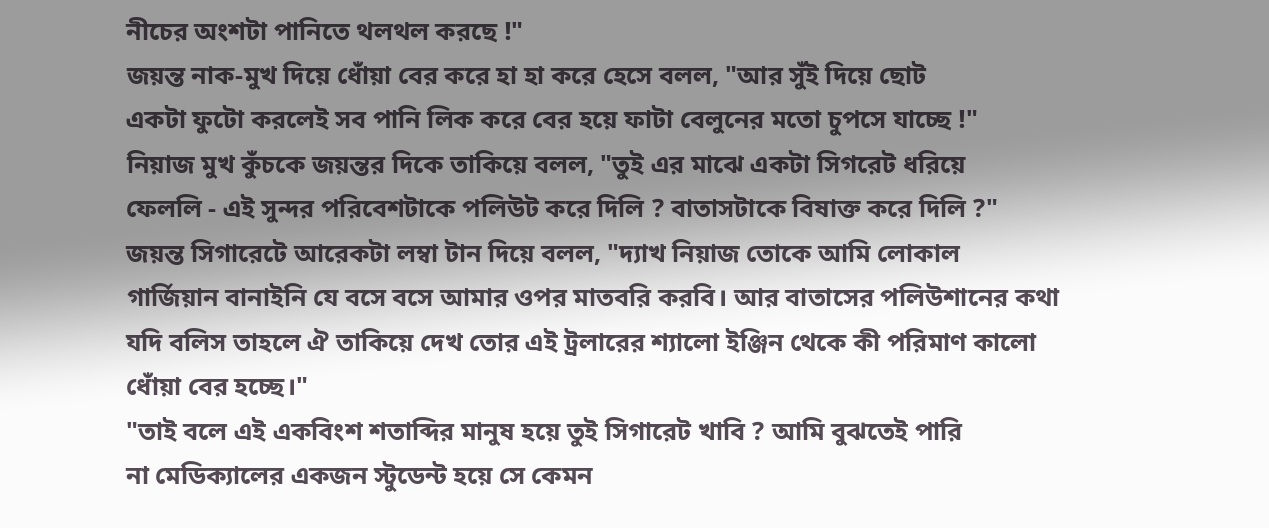নীচের অংশটা পানিতে থলথল করছে !"
জয়ন্ত নাক-মুখ দিয়ে ধোঁয়া বের করে হা হা করে হেসে বলল, "আর সুঁই দিয়ে ছোট
একটা ফুটো করলেই সব পানি লিক করে বের হয়ে ফাটা বেলুনের মতো চুপসে যাচ্ছে !"
নিয়াজ মুখ কুঁচকে জয়ন্তর দিকে তাকিয়ে বলল, "তুই এর মাঝে একটা সিগরেট ধরিয়ে
ফেললি - এই সুন্দর পরিবেশটাকে পলিউট করে দিলি ? বাতাসটাকে বিষাক্ত করে দিলি ?"
জয়ন্ত সিগারেটে আরেকটা লম্বা টান দিয়ে বলল, "দ্যাখ নিয়াজ তোকে আমি লোকাল
গার্জিয়ান বানাইনি যে বসে বসে আমার ওপর মাতবরি করবি। আর বাতাসের পলিউশানের কথা
যদি বলিস তাহলে ঐ তাকিয়ে দেখ তোর এই ট্রলারের শ্যালো ইঞ্জিন থেকে কী পরিমাণ কালো
ধোঁয়া বের হচ্ছে।"
"তাই বলে এই একবিংশ শতাব্দির মানুষ হয়ে তুই সিগারেট খাবি ? আমি বুঝতেই পারি
না মেডিক্যালের একজন স্টুডেন্ট হয়ে সে কেমন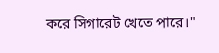করে সিগারেট খেতে পারে।"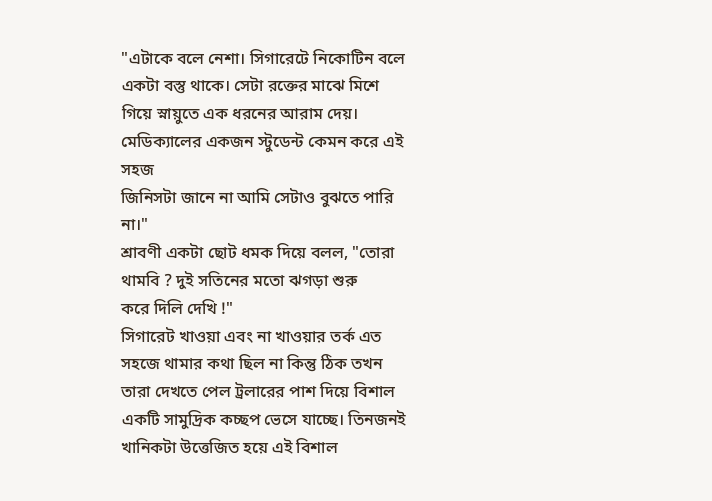"এটাকে বলে নেশা। সিগারেটে নিকোটিন বলে একটা বস্তু থাকে। সেটা রক্তের মাঝে মিশে
গিয়ে স্নায়ুতে এক ধরনের আরাম দেয়। মেডিক্যালের একজন স্টুডেন্ট কেমন করে এই সহজ
জিনিসটা জানে না আমি সেটাও বুঝতে পারি না।"
শ্রাবণী একটা ছোট ধমক দিয়ে বলল, "তোরা থামবি ? দুই সতিনের মতো ঝগড়া শুরু
করে দিলি দেখি !"
সিগারেট খাওয়া এবং না খাওয়ার তর্ক এত সহজে থামার কথা ছিল না কিন্তু ঠিক তখন
তারা দেখতে পেল ট্রলারের পাশ দিয়ে বিশাল একটি সামুদ্রিক কচ্ছপ ভেসে যাচ্ছে। তিনজনই
খানিকটা উত্তেজিত হয়ে এই বিশাল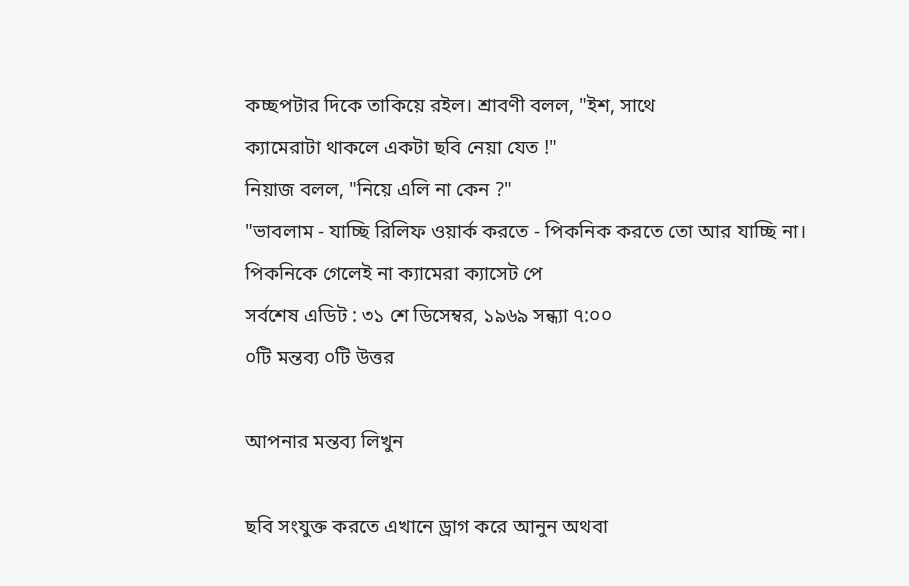কচ্ছপটার দিকে তাকিয়ে রইল। শ্রাবণী বলল, "ইশ, সাথে
ক্যামেরাটা থাকলে একটা ছবি নেয়া যেত !"
নিয়াজ বলল, "নিয়ে এলি না কেন ?"
"ভাবলাম - যাচ্ছি রিলিফ ওয়ার্ক করতে - পিকনিক করতে তো আর যাচ্ছি না।
পিকনিকে গেলেই না ক্যামেরা ক্যাসেট পে
সর্বশেষ এডিট : ৩১ শে ডিসেম্বর, ১৯৬৯ সন্ধ্যা ৭:০০
০টি মন্তব্য ০টি উত্তর

আপনার মন্তব্য লিখুন

ছবি সংযুক্ত করতে এখানে ড্রাগ করে আনুন অথবা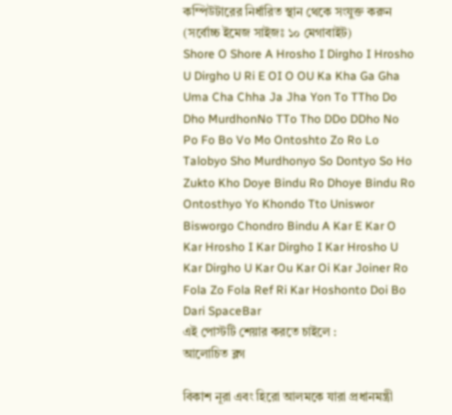কম্পিউটারের নির্ধারিত স্থান থেকে সংযুক্ত করুন (সর্বোচ্চ ইমেজ সাইজঃ ১০ মেগাবাইট)
Shore O Shore A Hrosho I Dirgho I Hrosho U Dirgho U Ri E OI O OU Ka Kha Ga Gha Uma Cha Chha Ja Jha Yon To TTho Do Dho MurdhonNo TTo Tho DDo DDho No Po Fo Bo Vo Mo Ontoshto Zo Ro Lo Talobyo Sho Murdhonyo So Dontyo So Ho Zukto Kho Doye Bindu Ro Dhoye Bindu Ro Ontosthyo Yo Khondo Tto Uniswor Bisworgo Chondro Bindu A Kar E Kar O Kar Hrosho I Kar Dirgho I Kar Hrosho U Kar Dirgho U Kar Ou Kar Oi Kar Joiner Ro Fola Zo Fola Ref Ri Kar Hoshonto Doi Bo Dari SpaceBar
এই পোস্টটি শেয়ার করতে চাইলে :
আলোচিত ব্লগ

বিকাশ নূরা এবং হিরো আলমকে যারা প্রধানমন্ত্রী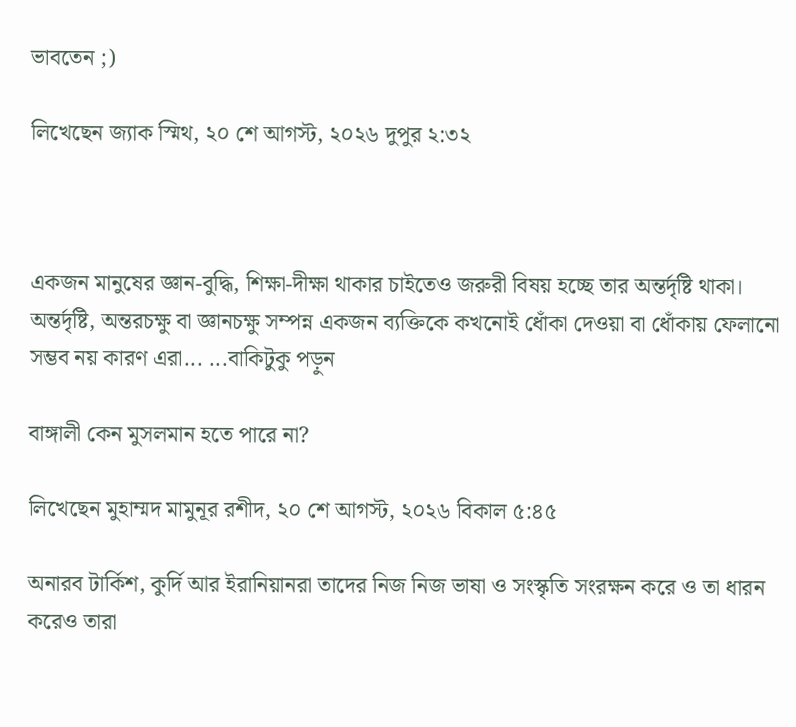ভাবতেন ;)

লিখেছেন জ্যাক স্মিথ, ২০ শে আগস্ট, ২০২৬ দুপুর ২:৩২



একজন মানুষের জ্ঞান-বুদ্ধি, শিক্ষা-দীক্ষা থাকার চাইতেও জরুরী বিষয় হচ্ছে তার অন্তর্দৃষ্টি থাকা। অন্তর্দৃষ্টি, অন্তরচক্ষু বা জ্ঞানচক্ষু সম্পন্ন একজন ব্যক্তিকে কখনোই ধোঁকা দেওয়া বা ধোঁকায় ফেলানো সম্ভব নয় কারণ এরা... ...বাকিটুকু পড়ুন

বাঙ্গালী কেন মুসলমান হতে পারে না?

লিখেছেন মুহাম্মদ মামুনূর রশীদ, ২০ শে আগস্ট, ২০২৬ বিকাল ৫:৪৫

অনারব টার্কিশ, কুর্দি আর ইরানিয়ানরা তাদের নিজ নিজ ভাষা ও সংস্কৃতি সংরক্ষন করে ও তা ধারন করেও তারা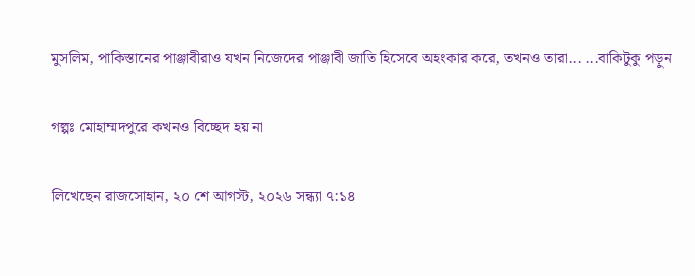মুসলিম, পাকিস্তানের পাঞ্জাবীরাও যখন নিজেদের পাঞ্জাবী জাতি হিসেবে অহংকার করে, তখনও তারা... ...বাকিটুকু পড়ুন

গল্পঃ মোহাম্মদপুরে কখনও বিচ্ছেদ হয় না

লিখেছেন রাজসোহান, ২০ শে আগস্ট, ২০২৬ সন্ধ্যা ৭:১৪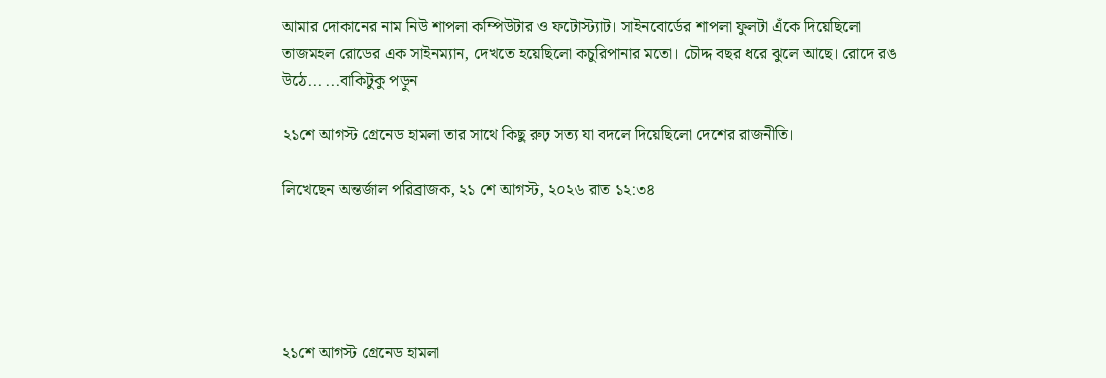আমার দোকানের নাম নিউ শাপলা কম্পিউটার ও ফটোস্ট্যাট। সাইনবোর্ডের শাপলা ফুলটা এঁকে দিয়েছিলো তাজমহল রোডের এক সাইনম্যান, দেখতে হয়েছিলো কচুরিপানার মতো। চৌদ্দ বছর ধরে ঝুলে আছে। রোদে রঙ উঠে... ...বাকিটুকু পড়ুন

২১শে আগস্ট গ্রেনেড হামলা তার সাথে কিছু রুঢ় সত্য যা বদলে দিয়েছিলো দেশের রাজনীতি।

লিখেছেন অন্তর্জাল পরিব্রাজক, ২১ শে আগস্ট, ২০২৬ রাত ১২:৩৪





২১শে আগস্ট গ্রেনেড হামলা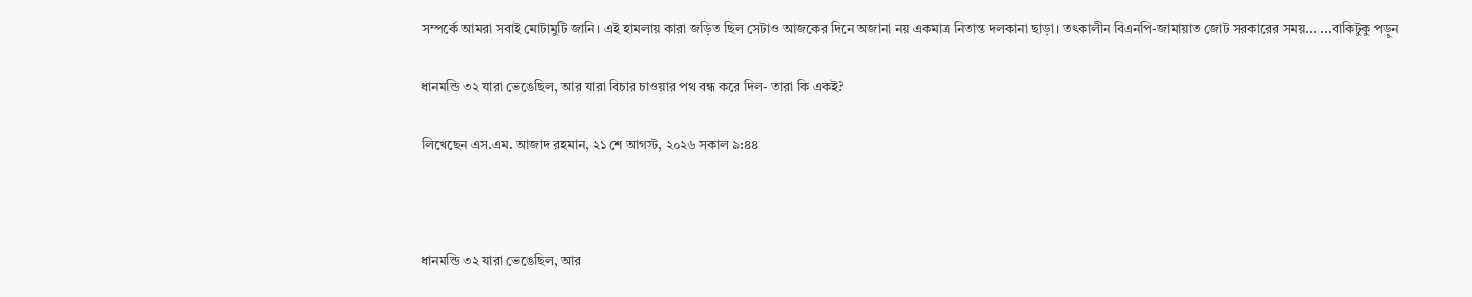সম্পর্কে আমরা সবাই মোটামুটি জানি। এই হামলায় কারা জড়িত ছিল সেটাও আজকের দিনে অজানা নয় একমাত্র নিতান্ত দলকানা ছাড়া। তৎকালীন বিএনপি-জামায়াত জোট সরকারের সময়... ...বাকিটুকু পড়ুন

ধানমন্ডি ৩২ যারা ভেঙেছিল, আর যারা বিচার চাওয়ার পথ বন্ধ করে দিল- তারা কি একই?

লিখেছেন এস.এম. আজাদ রহমান, ২১ শে আগস্ট, ২০২৬ সকাল ৯:৪৪



ধানমন্ডি ৩২ যারা ভেঙেছিল, আর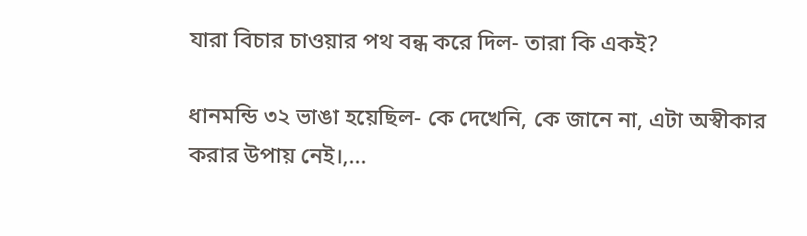যারা বিচার চাওয়ার পথ বন্ধ করে দিল- তারা কি একই?

ধানমন্ডি ৩২ ভাঙা হয়েছিল- কে দেখেনি, কে জানে না, এটা অস্বীকার করার উপায় নেই।,...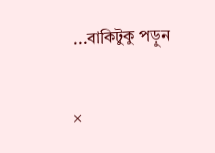...বাকিটুকু পড়ুন

×